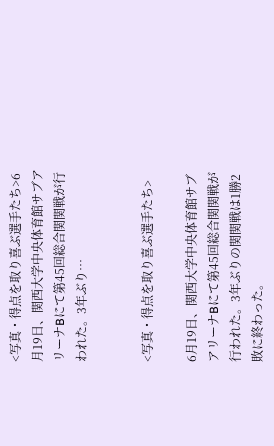<写真・得点を取り喜ぶ選手たち>6月19日、関西大学中央体育館サブアリーナBにて第45回総合関関戦が行われた。3年ぶり…


<写真・得点を取り喜ぶ選手たち>

6月19日、関西大学中央体育館サブアリーナBにて第45回総合関関戦が行われた。3年ぶりの関関戦は1勝2敗に終わった。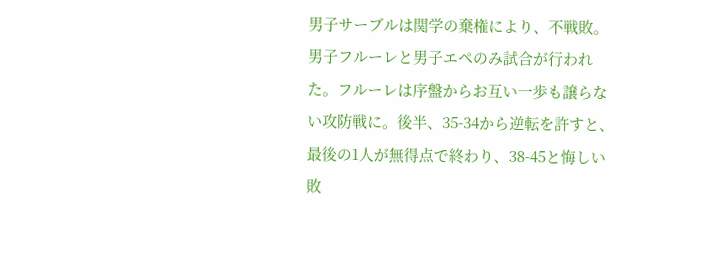男子サーブルは関学の棄権により、不戦敗。男子フルーレと男子エペのみ試合が行われた。フルーレは序盤からお互い一歩も譲らない攻防戦に。後半、35-34から逆転を許すと、最後の1人が無得点で終わり、38-45と悔しい敗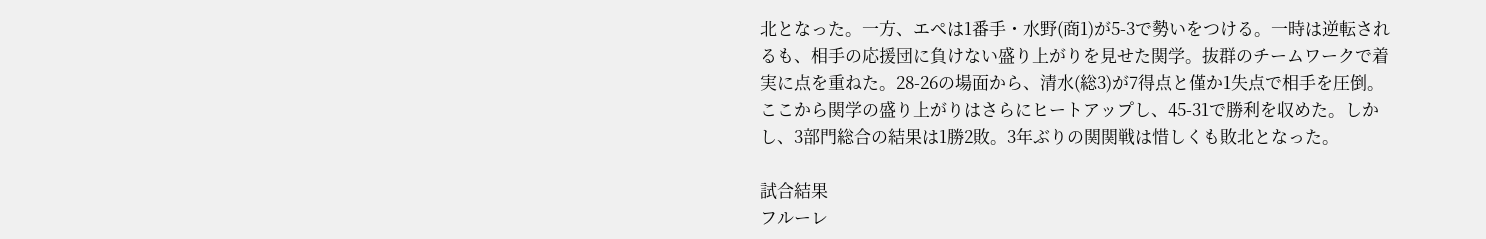北となった。一方、エペは1番手・水野(商1)が5-3で勢いをつける。一時は逆転されるも、相手の応援団に負けない盛り上がりを見せた関学。抜群のチームワークで着実に点を重ねた。28-26の場面から、清水(総3)が7得点と僅か1失点で相手を圧倒。ここから関学の盛り上がりはさらにヒートアップし、45-31で勝利を収めた。しかし、3部門総合の結果は1勝2敗。3年ぶりの関関戦は惜しくも敗北となった。

試合結果
フルーレ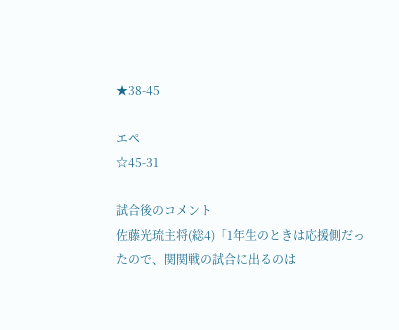★38-45

エペ
☆45-31

試合後のコメント
佐藤光琉主将(総4)「1年生のときは応援側だったので、関関戦の試合に出るのは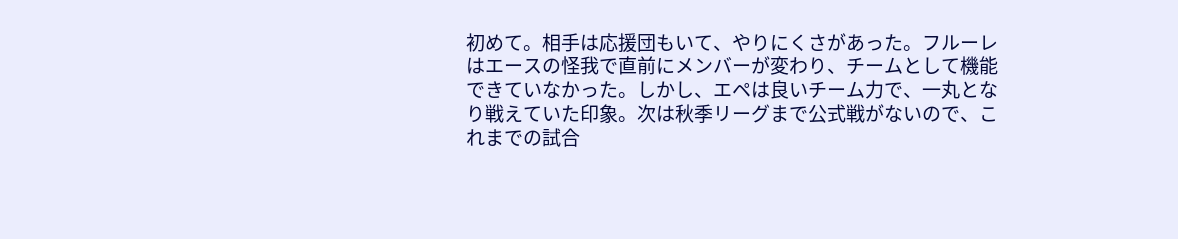初めて。相手は応援団もいて、やりにくさがあった。フルーレはエースの怪我で直前にメンバーが変わり、チームとして機能できていなかった。しかし、エペは良いチーム力で、一丸となり戦えていた印象。次は秋季リーグまで公式戦がないので、これまでの試合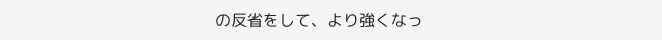の反省をして、より強くなっ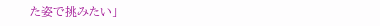た姿で挑みたい」